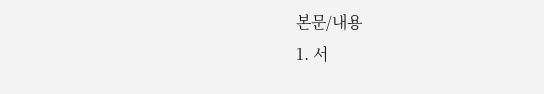본문/내용
1. 서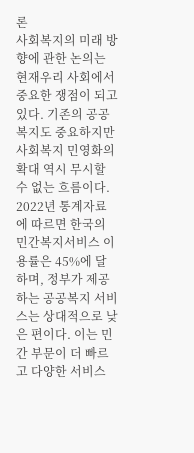론
사회복지의 미래 방향에 관한 논의는 현재우리 사회에서 중요한 쟁점이 되고 있다. 기존의 공공복지도 중요하지만 사회복지 민영화의 확대 역시 무시할 수 없는 흐름이다. 2022년 통계자료에 따르면 한국의 민간복지서비스 이용률은 45%에 달하며, 정부가 제공하는 공공복지 서비스는 상대적으로 낮은 편이다. 이는 민간 부문이 더 빠르고 다양한 서비스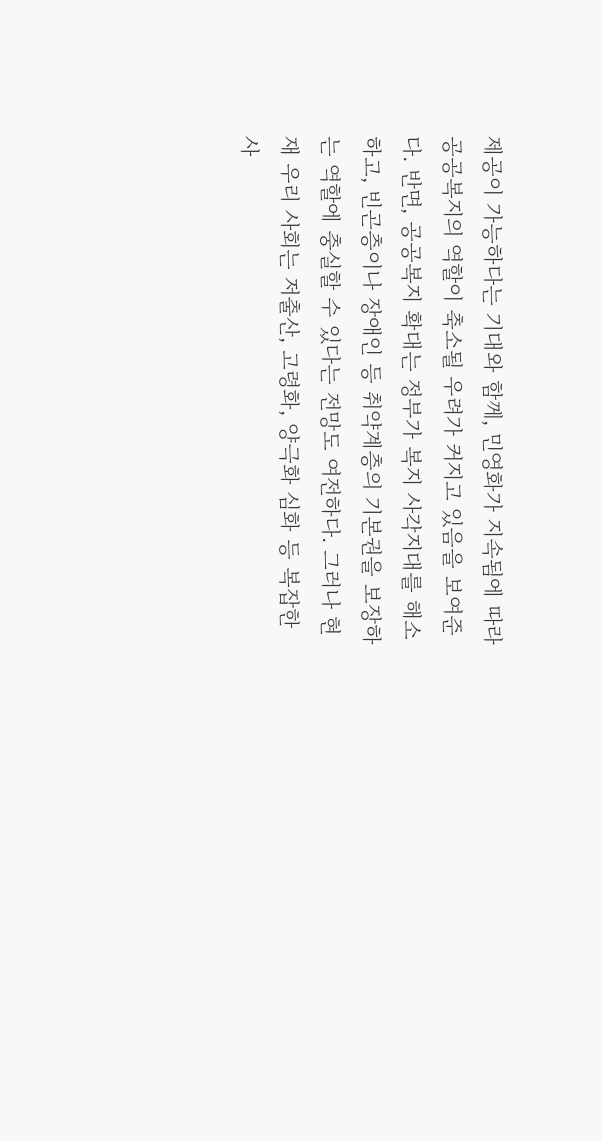제공이 가능하다는 기대와 함께, 민영화가 지속됨에 따라 공공복지의 역할이 축소될 우려가 커지고 있음을 보여준다. 반면, 공공복지 확대는 정부가 복지 사각지대를 해소하고, 빈곤층이나 장애인 등 취약계층의 기본권을 보장하는 역할에 충실할 수 있다는 전망도 여전하다. 그러나 현재 우리 사회는 저출산, 고령화, 양극화 심화 등 복잡한 사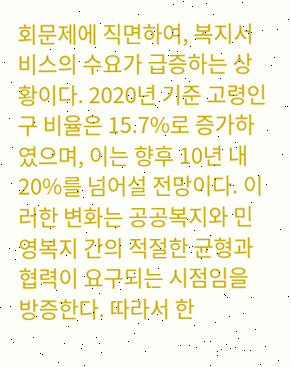회문제에 직면하여, 복지서비스의 수요가 급증하는 상황이다. 2020년 기준 고령인구 비율은 15.7%로 증가하였으며, 이는 향후 10년 내 20%를 넘어설 전망이다. 이러한 변화는 공공복지와 민영복지 간의 적절한 균형과 협력이 요구되는 시점임을 방증한다. 따라서 한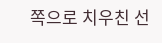쪽으로 치우친 선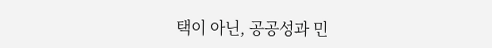택이 아닌, 공공성과 민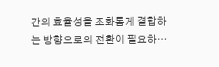간의 효율성을 조화롭게 결합하는 방향으로의 전환이 필요하…